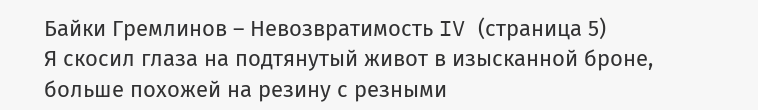Байки Гремлинов – Невозвратимость IV (страница 5)
Я скосил глаза на подтянутый живот в изысканной броне, больше похожей на резину с резными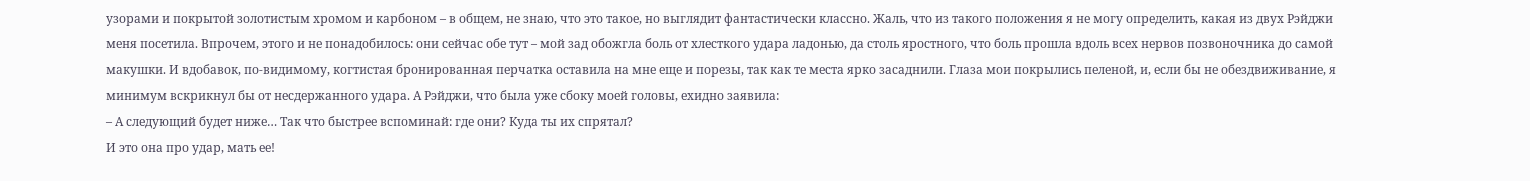узорами и покрытой золотистым хромом и карбоном – в общем, не знаю, что это такое, но выглядит фантастически классно. Жаль, что из такого положения я не могу определить, какая из двух Рэйджи меня посетила. Впрочем, этого и не понадобилось: они сейчас обе тут – мой зад обожгла боль от хлесткого удара ладонью, да столь яростного, что боль прошла вдоль всех нервов позвоночника до самой макушки. И вдобавок, по-видимому, когтистая бронированная перчатка оставила на мне еще и порезы, так как те места ярко засаднили. Глаза мои покрылись пеленой, и, если бы не обездвиживание, я минимум вскрикнул бы от несдержанного удара. А Рэйджи, что была уже сбоку моей головы, ехидно заявила:
– А следующий будет ниже… Так что быстрее вспоминай: где они? Куда ты их спрятал?
И это она про удар, мать ее!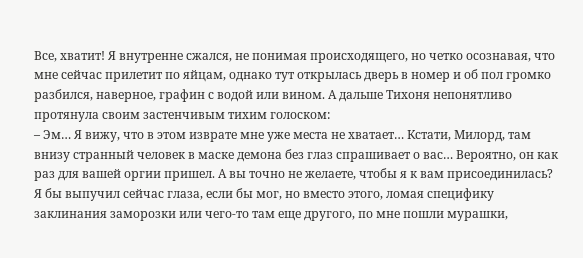Все, хватит! Я внутренне сжался, не понимая происходящего, но четко осознавая, что мне сейчас прилетит по яйцам, однако тут открылась дверь в номер и об пол громко разбился, наверное, графин с водой или вином. А дальше Тихоня непонятливо протянула своим застенчивым тихим голоском:
– Эм… Я вижу, что в этом изврате мне уже места не хватает… Кстати, Милорд, там внизу странный человек в маске демона без глаз спрашивает о вас… Вероятно, он как раз для вашей оргии пришел. А вы точно не желаете, чтобы я к вам присоединилась?
Я бы выпучил сейчас глаза, если бы мог, но вместо этого, ломая специфику заклинания заморозки или чего-то там еще другого, по мне пошли мурашки,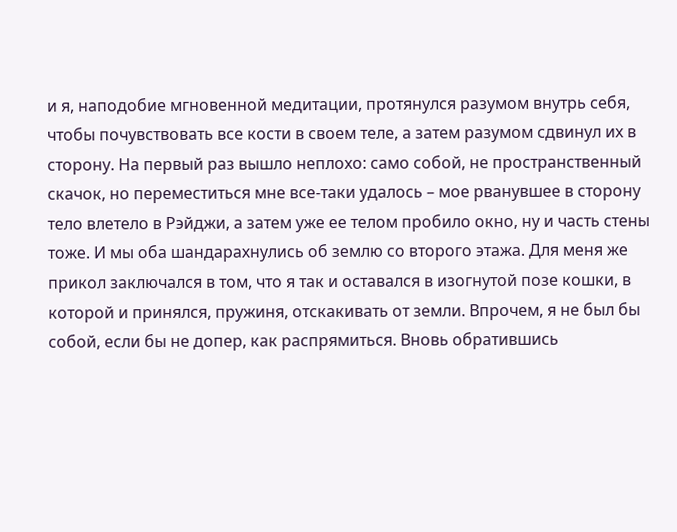и я, наподобие мгновенной медитации, протянулся разумом внутрь себя, чтобы почувствовать все кости в своем теле, а затем разумом сдвинул их в сторону. На первый раз вышло неплохо: само собой, не пространственный скачок, но переместиться мне все-таки удалось – мое рванувшее в сторону тело влетело в Рэйджи, а затем уже ее телом пробило окно, ну и часть стены тоже. И мы оба шандарахнулись об землю со второго этажа. Для меня же прикол заключался в том, что я так и оставался в изогнутой позе кошки, в которой и принялся, пружиня, отскакивать от земли. Впрочем, я не был бы собой, если бы не допер, как распрямиться. Вновь обратившись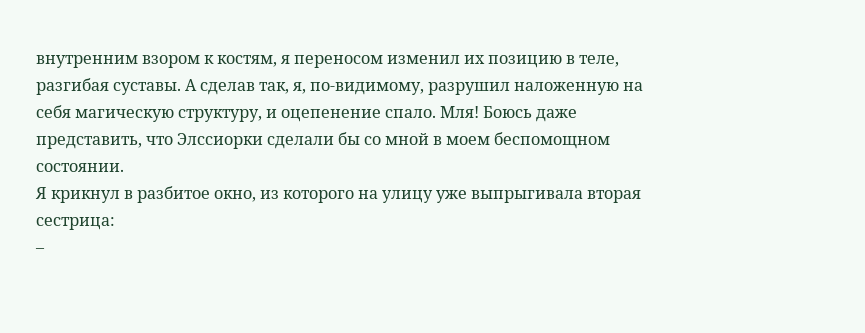внутренним взором к костям, я переносом изменил их позицию в теле, разгибая суставы. А сделав так, я, по-видимому, разрушил наложенную на себя магическую структуру, и оцепенение спало. Мля! Боюсь даже представить, что Элссиорки сделали бы со мной в моем беспомощном состоянии.
Я крикнул в разбитое окно, из которого на улицу уже выпрыгивала вторая сестрица:
–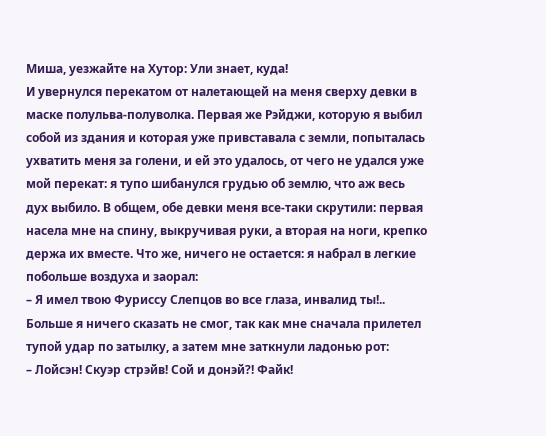Миша, уезжайте на Хутор: Ули знает, куда!
И увернулся перекатом от налетающей на меня сверху девки в маске полульва-полуволка. Первая же Рэйджи, которую я выбил собой из здания и которая уже привставала с земли, попыталась ухватить меня за голени, и ей это удалось, от чего не удался уже мой перекат: я тупо шибанулся грудью об землю, что аж весь дух выбило. В общем, обе девки меня все-таки скрутили: первая насела мне на спину, выкручивая руки, а вторая на ноги, крепко держа их вместе. Что же, ничего не остается: я набрал в легкие побольше воздуха и заорал:
– Я имел твою Фуриссу Слепцов во все глаза, инвалид ты!..
Больше я ничего сказать не смог, так как мне сначала прилетел тупой удар по затылку, а затем мне заткнули ладонью рот:
– Лойсэн! Скуэр стрэйв! Сой и донэй?! Файк!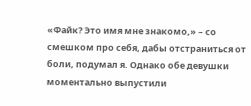«Файк? Это имя мне знакомо,» – со смешком про себя, дабы отстраниться от боли, подумал я. Однако обе девушки моментально выпустили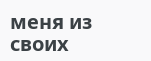меня из своих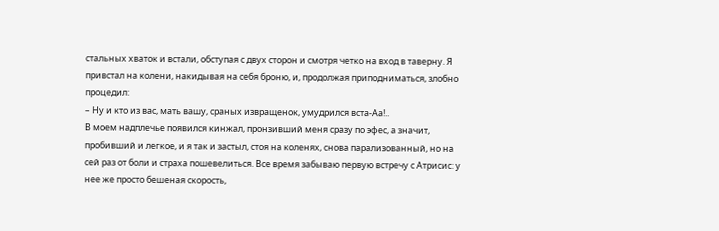стальных хваток и встали, обступая с двух сторон и смотря четко на вход в таверну. Я привстал на колени, накидывая на себя броню, и, продолжая приподниматься, злобно процедил:
– Ну и кто из вас, мать вашу, сраных извращенок, умудрился вста-Аа!..
В моем надплечье появился кинжал, пронзивший меня сразу по эфес, а значит, пробивший и легкое, и я так и застыл, стоя на коленях, снова парализованный, но на сей раз от боли и страха пошевелиться. Все время забываю первую встречу с Атрисис: у нее же просто бешеная скорость,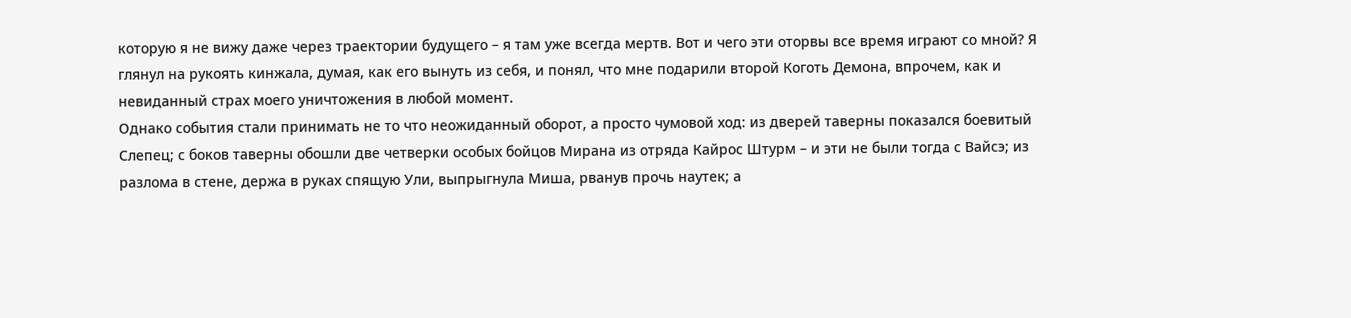которую я не вижу даже через траектории будущего – я там уже всегда мертв. Вот и чего эти оторвы все время играют со мной? Я глянул на рукоять кинжала, думая, как его вынуть из себя, и понял, что мне подарили второй Коготь Демона, впрочем, как и невиданный страх моего уничтожения в любой момент.
Однако события стали принимать не то что неожиданный оборот, а просто чумовой ход: из дверей таверны показался боевитый Слепец; с боков таверны обошли две четверки особых бойцов Мирана из отряда Кайрос Штурм – и эти не были тогда с Вайсэ; из разлома в стене, держа в руках спящую Ули, выпрыгнула Миша, рванув прочь наутек; а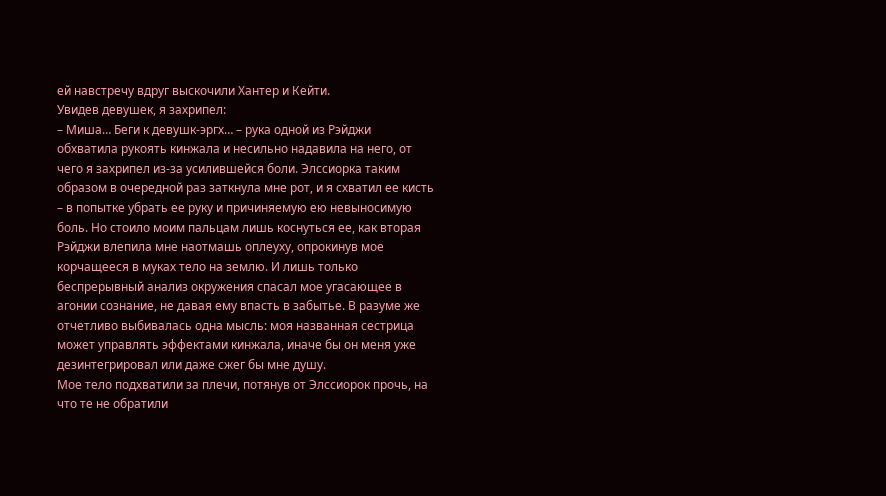ей навстречу вдруг выскочили Хантер и Кейти.
Увидев девушек, я захрипел:
– Миша… Беги к девушк-эргх… – рука одной из Рэйджи обхватила рукоять кинжала и несильно надавила на него, от чего я захрипел из-за усилившейся боли. Элссиорка таким образом в очередной раз заткнула мне рот, и я схватил ее кисть – в попытке убрать ее руку и причиняемую ею невыносимую боль. Но стоило моим пальцам лишь коснуться ее, как вторая Рэйджи влепила мне наотмашь оплеуху, опрокинув мое корчащееся в муках тело на землю. И лишь только беспрерывный анализ окружения спасал мое угасающее в агонии сознание, не давая ему впасть в забытье. В разуме же отчетливо выбивалась одна мысль: моя названная сестрица может управлять эффектами кинжала, иначе бы он меня уже дезинтегрировал или даже сжег бы мне душу.
Мое тело подхватили за плечи, потянув от Элссиорок прочь, на что те не обратили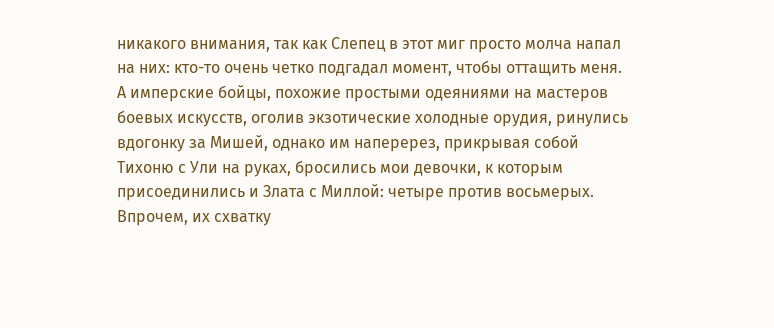никакого внимания, так как Слепец в этот миг просто молча напал на них: кто-то очень четко подгадал момент, чтобы оттащить меня. А имперские бойцы, похожие простыми одеяниями на мастеров боевых искусств, оголив экзотические холодные орудия, ринулись вдогонку за Мишей, однако им наперерез, прикрывая собой Тихоню с Ули на руках, бросились мои девочки, к которым присоединились и Злата с Миллой: четыре против восьмерых. Впрочем, их схватку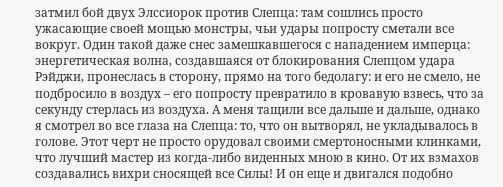затмил бой двух Элссиорок против Слепца: там сошлись просто ужасающие своей мощью монстры, чьи удары попросту сметали все вокруг. Один такой даже снес замешкавшегося с нападением имперца: энергетическая волна, создавшаяся от блокирования Слепцом удара Рэйджи, пронеслась в сторону, прямо на того бедолагу: и его не смело, не подбросило в воздух – его попросту превратило в кровавую взвесь, что за секунду стерлась из воздуха. А меня тащили все дальше и дальше, однако я смотрел во все глаза на Слепца: то, что он вытворял, не укладывалось в голове. Этот черт не просто орудовал своими смертоносными клинками, что лучший мастер из когда-либо виденных мною в кино. От их взмахов создавались вихри сносящей все Силы! И он еще и двигался подобно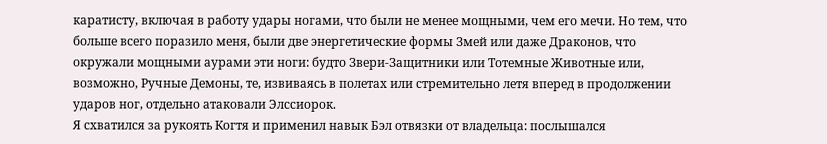каратисту, включая в работу удары ногами, что были не менее мощными, чем его мечи. Но тем, что больше всего поразило меня, были две энергетические формы Змей или даже Драконов, что окружали мощными аурами эти ноги: будто Звери-Защитники или Тотемные Животные или, возможно, Ручные Демоны, те, извиваясь в полетах или стремительно летя вперед в продолжении ударов ног, отдельно атаковали Элссиорок.
Я схватился за рукоять Когтя и применил навык Бэл отвязки от владельца: послышался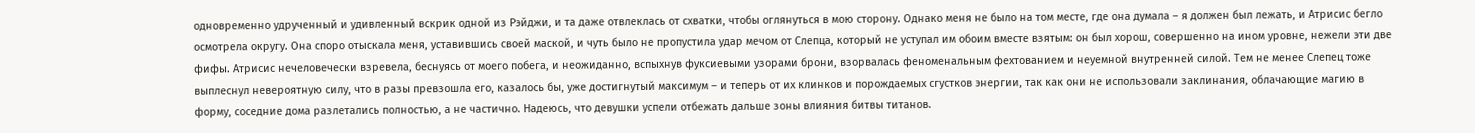одновременно удрученный и удивленный вскрик одной из Рэйджи, и та даже отвлеклась от схватки, чтобы оглянуться в мою сторону. Однако меня не было на том месте, где она думала – я должен был лежать, и Атрисис бегло осмотрела округу. Она споро отыскала меня, уставившись своей маской, и чуть было не пропустила удар мечом от Слепца, который не уступал им обоим вместе взятым: он был хорош, совершенно на ином уровне, нежели эти две фифы. Атрисис нечеловечески взревела, беснуясь от моего побега, и неожиданно, вспыхнув фуксиевыми узорами брони, взорвалась феноменальным фехтованием и неуемной внутренней силой. Тем не менее Слепец тоже выплеснул невероятную силу, что в разы превзошла его, казалось бы, уже достигнутый максимум – и теперь от их клинков и порождаемых сгустков энергии, так как они не использовали заклинания, облачающие магию в форму, соседние дома разлетались полностью, а не частично. Надеюсь, что девушки успели отбежать дальше зоны влияния битвы титанов.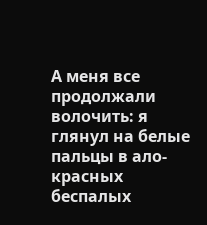А меня все продолжали волочить: я глянул на белые пальцы в ало-красных беспалых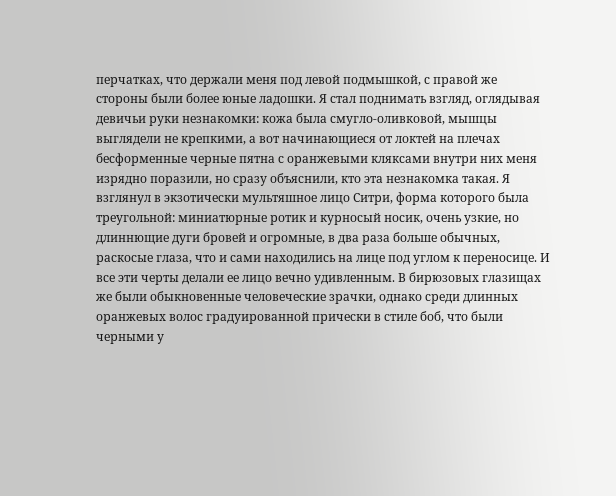перчатках, что держали меня под левой подмышкой, с правой же стороны были более юные ладошки. Я стал поднимать взгляд, оглядывая девичьи руки незнакомки: кожа была смугло-оливковой, мышцы выглядели не крепкими, а вот начинающиеся от локтей на плечах бесформенные черные пятна с оранжевыми кляксами внутри них меня изрядно поразили, но сразу объяснили, кто эта незнакомка такая. Я взглянул в экзотически мультяшное лицо Ситри, форма которого была треугольной: миниатюрные ротик и курносый носик, очень узкие, но длиннющие дуги бровей и огромные, в два раза больше обычных, раскосые глаза, что и сами находились на лице под углом к переносице. И все эти черты делали ее лицо вечно удивленным. В бирюзовых глазищах же были обыкновенные человеческие зрачки, однако среди длинных оранжевых волос градуированной прически в стиле боб, что были черными у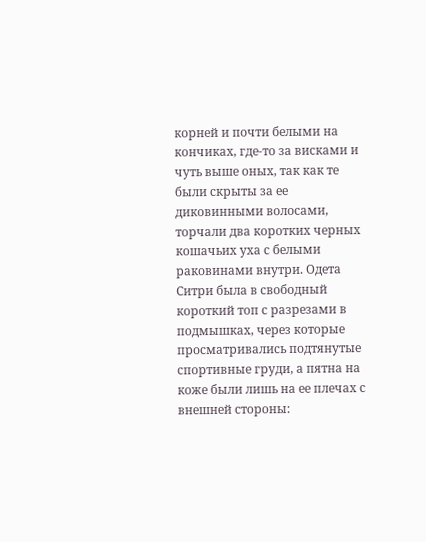корней и почти белыми на кончиках, где-то за висками и чуть выше оных, так как те были скрыты за ее диковинными волосами, торчали два коротких черных кошачьих уха с белыми раковинами внутри. Одета Ситри была в свободный короткий топ с разрезами в подмышках, через которые просматривались подтянутые спортивные груди, а пятна на коже были лишь на ее плечах с внешней стороны: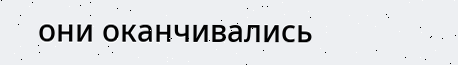они оканчивались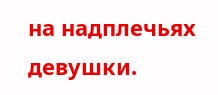на надплечьях девушки.